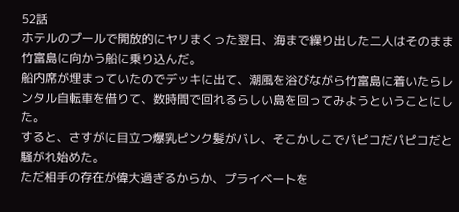52話
ホテルのプールで開放的にヤリまくった翌日、海まで繰り出した二人はそのまま竹富島に向かう船に乗り込んだ。
船内席が埋まっていたのでデッキに出て、潮風を浴びながら竹富島に着いたらレンタル自転車を借りて、数時間で回れるらしい島を回ってみようということにした。
すると、さすがに目立つ爆乳ピンク髪がバレ、そこかしこでパピコだパピコだと騒がれ始めた。
ただ相手の存在が偉大過ぎるからか、プライベートを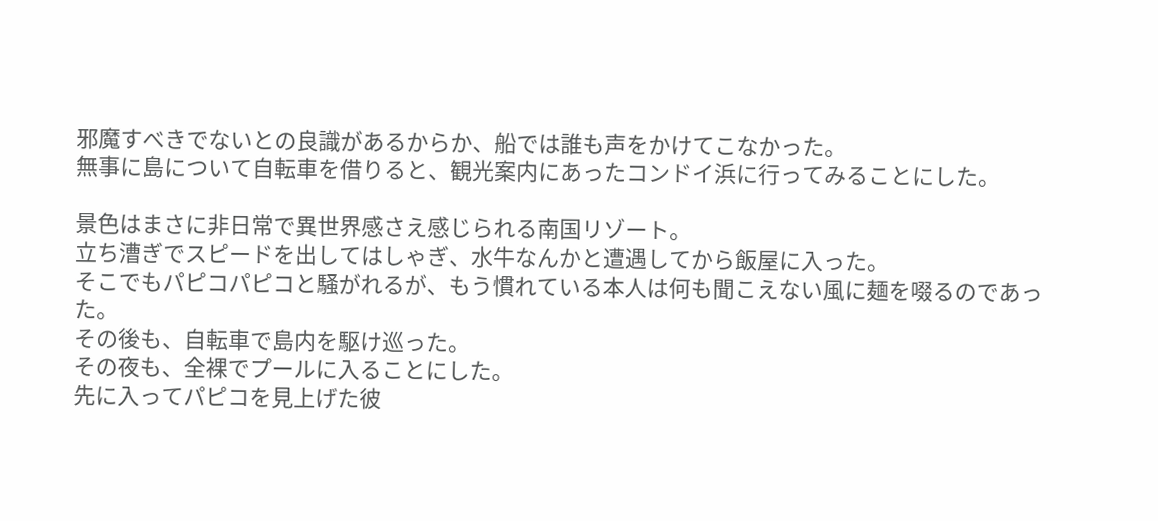邪魔すべきでないとの良識があるからか、船では誰も声をかけてこなかった。
無事に島について自転車を借りると、観光案内にあったコンドイ浜に行ってみることにした。

景色はまさに非日常で異世界感さえ感じられる南国リゾート。
立ち漕ぎでスピードを出してはしゃぎ、水牛なんかと遭遇してから飯屋に入った。
そこでもパピコパピコと騒がれるが、もう慣れている本人は何も聞こえない風に麺を啜るのであった。
その後も、自転車で島内を駆け巡った。
その夜も、全裸でプールに入ることにした。
先に入ってパピコを見上げた彼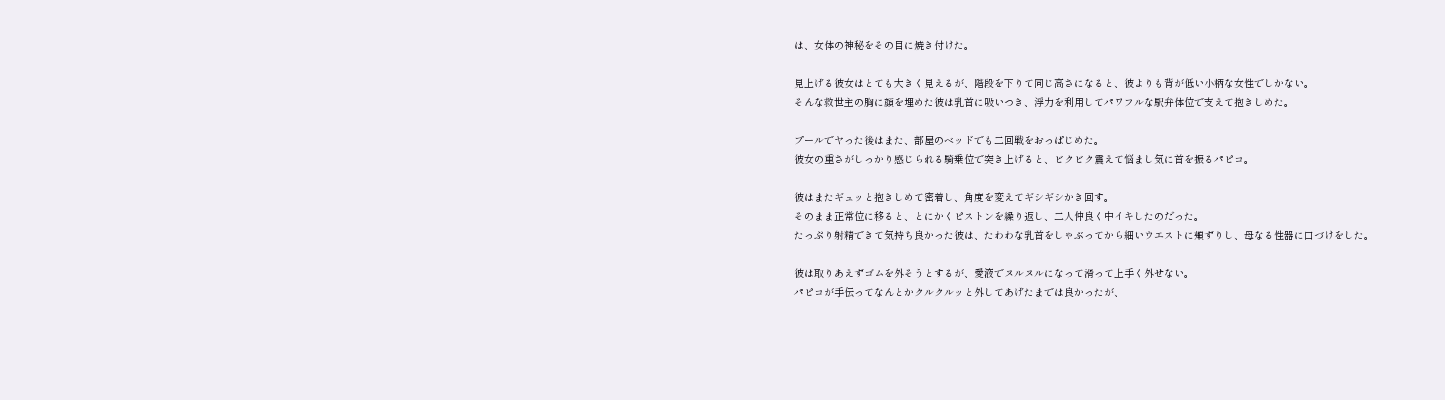は、女体の神秘をその目に焼き付けた。

見上げる彼女はとても大きく見えるが、階段を下りて同じ高さになると、彼よりも背が低い小柄な女性でしかない。
そんな救世主の胸に顔を埋めた彼は乳首に吸いつき、浮力を利用してパワフルな駅弁体位で支えて抱きしめた。

プールでヤった後はまた、部屋のベッドでも二回戦をおっぱじめた。
彼女の重さがしっかり感じられる騎乗位で突き上げると、ビクビク震えて悩まし気に首を振るパピコ。

彼はまたギュッと抱きしめて密着し、角度を変えてギシギシかき回す。
そのまま正常位に移ると、とにかくピストンを繰り返し、二人仲良く中イキしたのだった。
たっぷり射精できて気持ち良かった彼は、たわわな乳首をしゃぶってから細いウエストに頬ずりし、母なる性器に口づけをした。

彼は取りあえずゴムを外そうとするが、愛液でヌルヌルになって滑って上手く外せない。
パピコが手伝ってなんとかクルクルッと外してあげたまでは良かったが、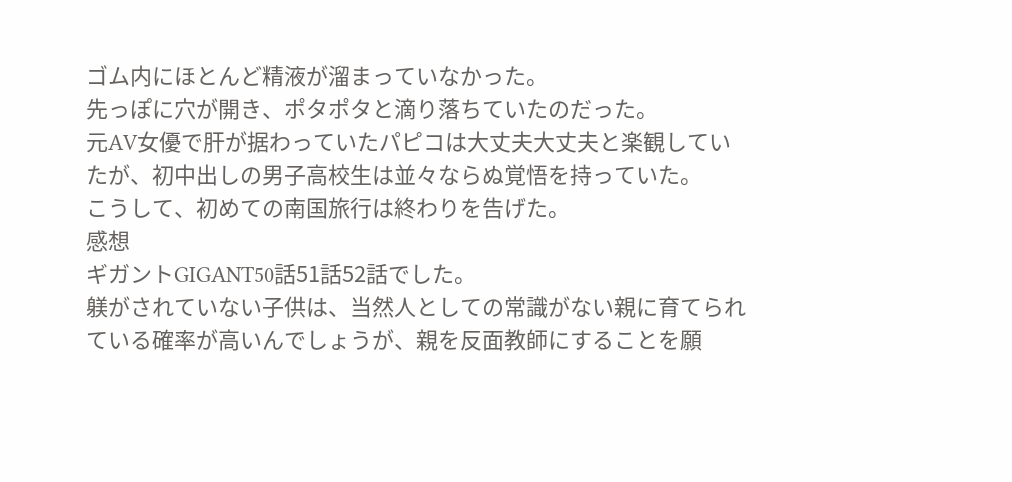ゴム内にほとんど精液が溜まっていなかった。
先っぽに穴が開き、ポタポタと滴り落ちていたのだった。
元AV女優で肝が据わっていたパピコは大丈夫大丈夫と楽観していたが、初中出しの男子高校生は並々ならぬ覚悟を持っていた。
こうして、初めての南国旅行は終わりを告げた。
感想
ギガントGIGANT50話51話52話でした。
躾がされていない子供は、当然人としての常識がない親に育てられている確率が高いんでしょうが、親を反面教師にすることを願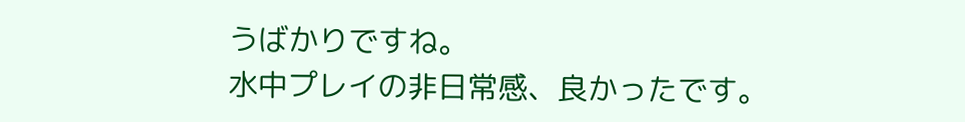うばかりですね。
水中プレイの非日常感、良かったです。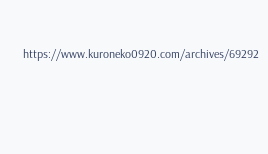https://www.kuroneko0920.com/archives/69292